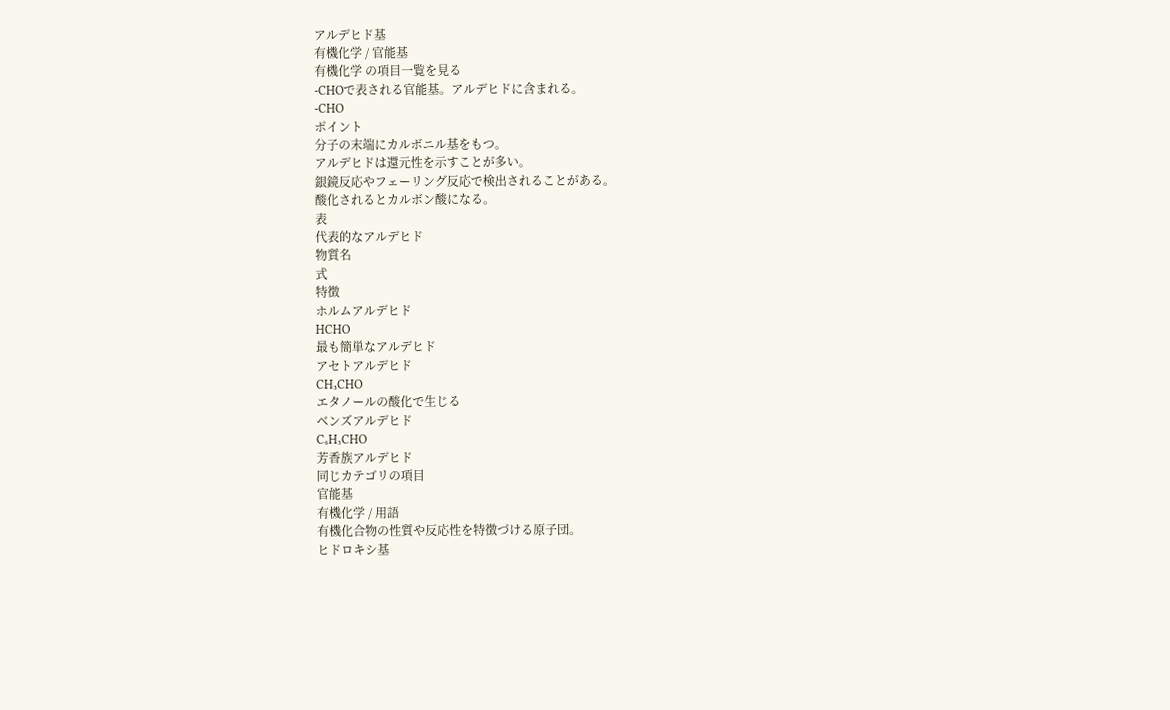アルデヒド基
有機化学 / 官能基
有機化学 の項目一覧を見る
-CHOで表される官能基。アルデヒドに含まれる。
-CHO
ポイント
分子の末端にカルボニル基をもつ。
アルデヒドは還元性を示すことが多い。
銀鏡反応やフェーリング反応で検出されることがある。
酸化されるとカルボン酸になる。
表
代表的なアルデヒド
物質名
式
特徴
ホルムアルデヒド
HCHO
最も簡単なアルデヒド
アセトアルデヒド
CH₃CHO
エタノールの酸化で生じる
ベンズアルデヒド
C₆H₅CHO
芳香族アルデヒド
同じカテゴリの項目
官能基
有機化学 / 用語
有機化合物の性質や反応性を特徴づける原子団。
ヒドロキシ基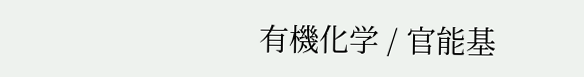有機化学 / 官能基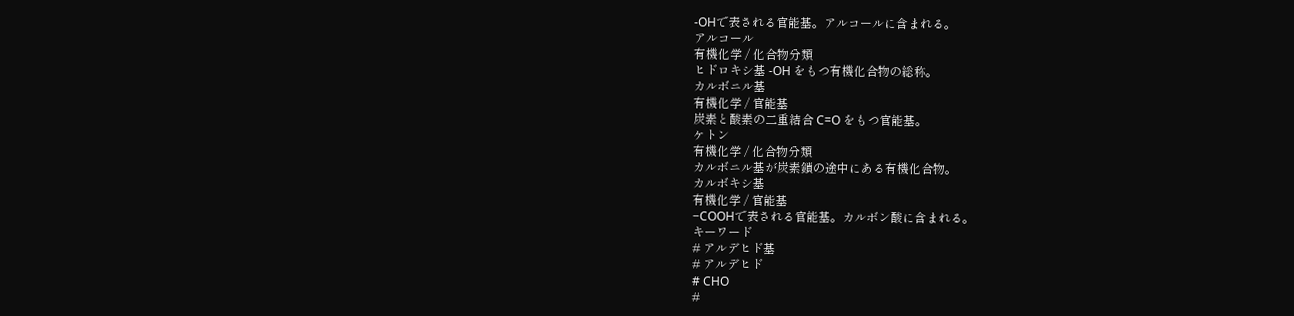-OHで表される官能基。アルコールに含まれる。
アルコール
有機化学 / 化合物分類
ヒドロキシ基 -OH をもつ有機化合物の総称。
カルボニル基
有機化学 / 官能基
炭素と酸素の二重結合 C=O をもつ官能基。
ケトン
有機化学 / 化合物分類
カルボニル基が炭素鎖の途中にある有機化合物。
カルボキシ基
有機化学 / 官能基
−COOHで表される官能基。カルボン酸に含まれる。
キーワード
# アルデヒド基
# アルデヒド
# CHO
#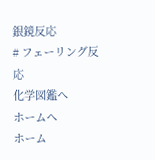銀鏡反応
# フェーリング反応
化学図鑑へ
ホームへ
ホーム